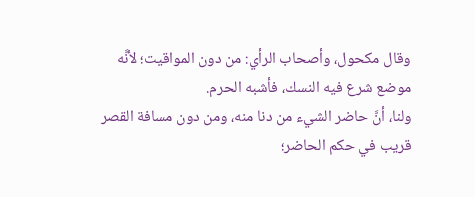وقال مكحول، وأصحاب الرأي: من دون المواقيت؛ لأنَّه موضع شرع فيه النسك، فأشبه الحرم.
ولنا، أنَّ حاضر الشيء من دنا منه، ومن دون مسافة القصر قريب في حكم الحاضر؛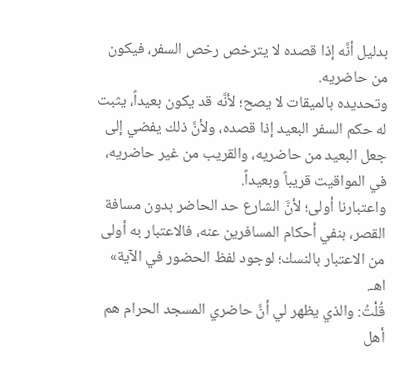بدليل أنَّه إذا قصده لا يترخص رخص السفر، فيكون من حاضريه.
وتحديده بالميقات لا يصح؛ لأنَّه قد يكون بعيداً، يثبت له حكم السفر البعيد إذا قصده، ولأنَّ ذلك يفضي إلى جعل البعيد من حاضريه، والقريب من غير حاضريه، في المواقيت قريباً وبعيداً.
واعتبارنا أولى؛ لأنَّ الشارع حد الحاضر بدون مسافة القصر، بنفي أحكام المسافرين عنه، فالاعتبار به أولى من الاعتبار بالنسك؛ لوجود لفظ الحضور في الآية» اهـ.
قُلْتُ: والذي يظهر لي أنَّ حاضري المسجد الحرام هم أهل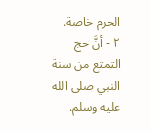الحرم خاصة.
٢ - أنَّ حج التمتع من سنة النبي صلى الله عليه وسلم.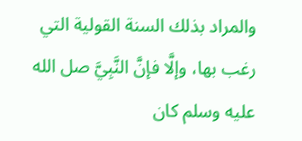والمراد بذلك السنة القولية التي رغب بها، وإلَّا فإنَّ النَّبِيَّ صل الله عليه وسلم كان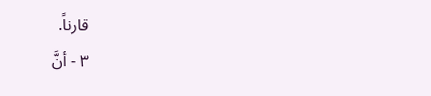قارناً.
٣ - أنَّ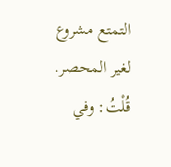التمتع مشروع لغير المحصر.
قُلْتُ: وفي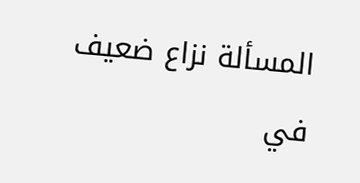المسألة نزاع ضعيف في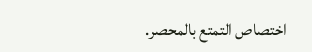اختصاص التمتع بالمحصر.